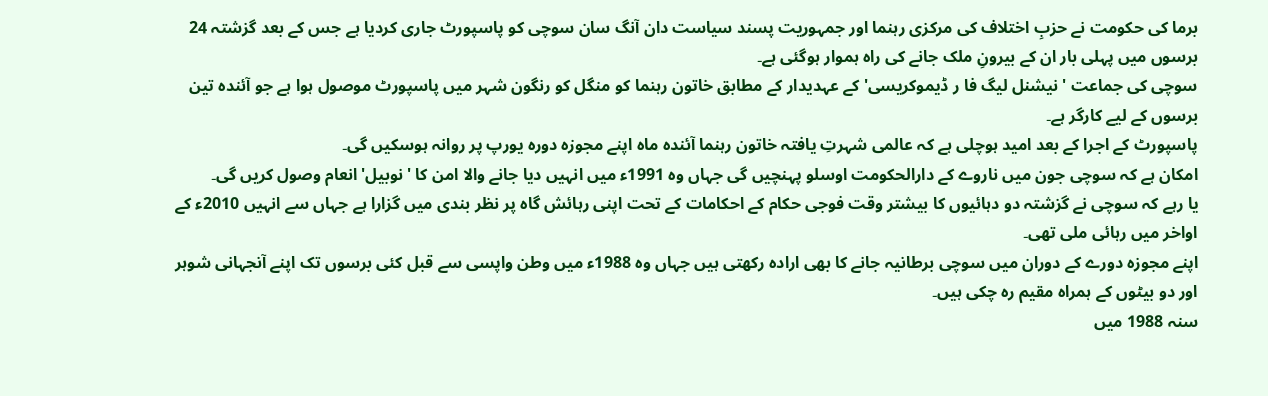برما کی حکومت نے حزبِ اختلاف کی مرکزی رہنما اور جمہوریت پسند سیاست دان آنگ سان سوچی کو پاسپورٹ جاری کردیا ہے جس کے بعد گزشتہ 24 برسوں میں پہلی بار ان کے بیرونِ ملک جانے کی راہ ہموار ہوگئی ہے۔
سوچی کی جماعت 'نیشنل لیگ فا ر ڈیموکریسی' کے عہدیدار کے مطابق خاتون رہنما کو منگل کو رنگون شہر میں پاسپورٹ موصول ہوا ہے جو آئندہ تین برسوں کے لیے کارگر ہے۔
پاسپورٹ کے اجرا کے بعد امید ہوچلی ہے کہ عالمی شہرتِ یافتہ خاتون رہنما آئندہ ماہ اپنے مجوزہ دورہ یورپ پر روانہ ہوسکیں گی۔
امکان ہے کہ سوچی جون میں ناروے کے دارالحکومت اوسلو پہنچیں گی جہاں وہ 1991ء میں انہیں دیا جانے والا امن کا 'نوبیل' انعام وصول کریں گی۔
یا رہے کہ سوچی نے گزشتہ دو دہائیوں کا بیشتر وقت فوجی حکام کے احکامات کے تحت اپنی رہائش گاہ پر نظر بندی میں گزارا ہے جہاں سے انہیں 2010ء کے اواخر میں رہائی ملی تھی۔
اپنے مجوزہ دورے کے دوران میں سوچی برطانیہ جانے کا بھی ارادہ رکھتی ہیں جہاں وہ 1988ء میں وطن واپسی سے قبل کئی برسوں تک اپنے آنجہانی شوہر اور دو بیٹوں کے ہمراہ مقیم رہ چکی ہیں۔
سنہ 1988 میں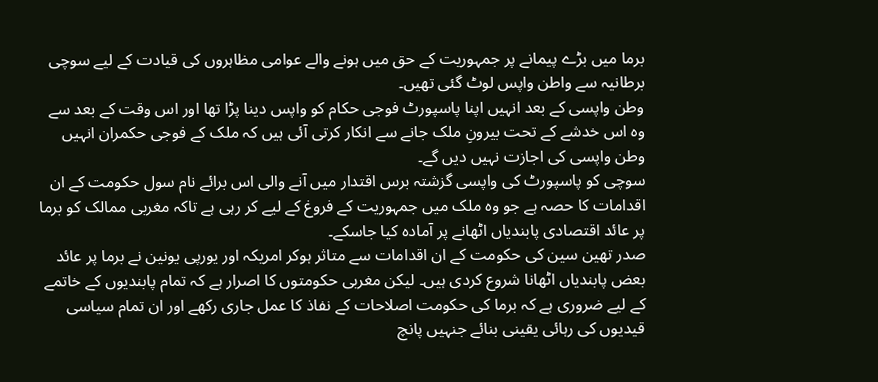برما میں بڑے پیمانے پر جمہوریت کے حق میں ہونے والے عوامی مظاہروں کی قیادت کے لیے سوچی برطانیہ سے واطن واپس لوٹ گئی تھیں۔
وطن واپسی کے بعد انہیں اپنا پاسپورٹ فوجی حکام کو واپس دینا پڑا تھا اور اس وقت کے بعد سے وہ اس خدشے کے تحت بیرونِ ملک جانے سے انکار کرتی آئی ہیں کہ ملک کے فوجی حکمران انہیں وطن واپسی کی اجازت نہیں دیں گے۔
سوچی کو پاسپورٹ کی واپسی گزشتہ برس اقتدار میں آنے والی اس برائے نام سول حکومت کے ان اقدامات کا حصہ ہے جو وہ ملک میں جمہوریت کے فروغ کے لیے کر رہی ہے تاکہ مغربی ممالک کو برما پر عائد اقتصادی پابندیاں اٹھانے پر آمادہ کیا جاسکے۔
صدر تھین سین کی حکومت کے ان اقدامات سے متاثر ہوکر امریکہ اور یورپی یونین نے برما پر عائد بعض پابندیاں اٹھانا شروع کردی ہیں۔ لیکن مغربی حکومتوں کا اصرار ہے کہ تمام پابندیوں کے خاتمے کے لیے ضروری ہے کہ برما کی حکومت اصلاحات کے نفاذ کا عمل جاری رکھے اور ان تمام سیاسی قیدیوں کی رہائی یقینی بنائے جنہیں پانچ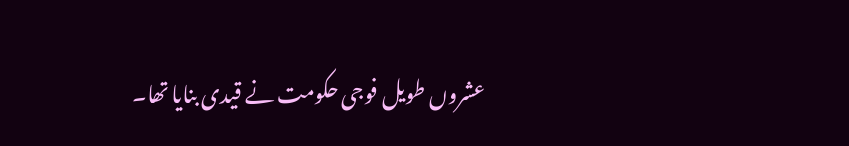عشروں طویل فوجی حکومت نے قیدی بنایا تھا۔